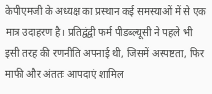केपीएमजी के अध्यक्ष का प्रस्थान कई समस्याओं में से एक मात्र उदाहरण है। प्रतिद्वंद्वी फर्म पीडब्ल्यूसी ने पहले भी इसी तरह की रणनीति अपनाई थी, जिसमें अस्पष्टता, फिर माफी और अंततः आपदाएं शामिल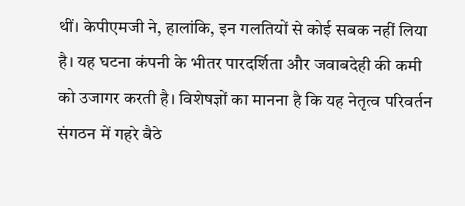थीं। केपीएमजी ने, हालांकि, इन गलतियों से कोई सबक नहीं लिया है। यह घटना कंपनी के भीतर पारदर्शिता और जवाबदेही की कमी को उजागर करती है। विशेषज्ञों का मानना है कि यह नेतृत्व परिवर्तन संगठन में गहरे बैठे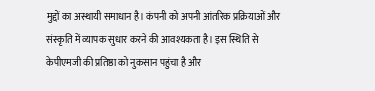मुद्दों का अस्थायी समाधान है। कंपनी को अपनी आंतरिक प्रक्रियाओं और संस्कृति में व्यापक सुधार करने की आवश्यकता है। इस स्थिति से केपीएमजी की प्रतिष्ठा को नुकसान पहुंचा है और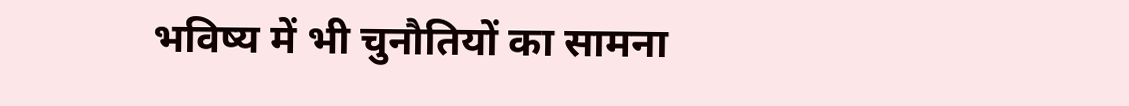भविष्य में भी चुनौतियों का सामना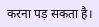करना पड़ सकता है।